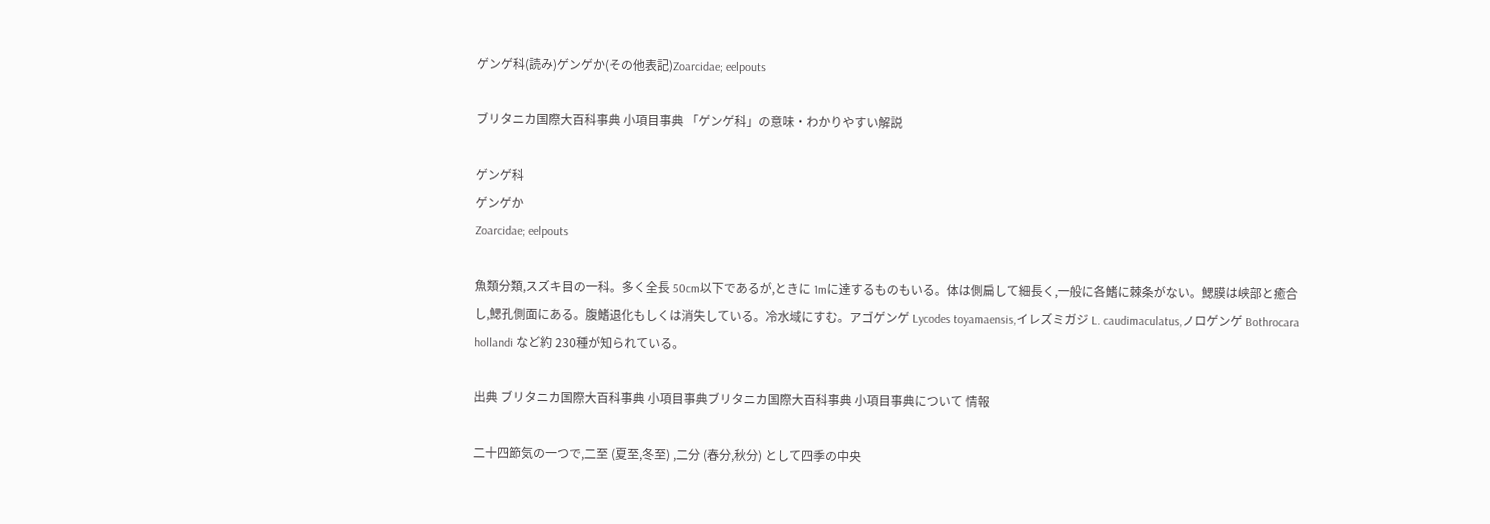ゲンゲ科(読み)ゲンゲか(その他表記)Zoarcidae; eelpouts

ブリタニカ国際大百科事典 小項目事典 「ゲンゲ科」の意味・わかりやすい解説

ゲンゲ科
ゲンゲか
Zoarcidae; eelpouts

魚類分類,スズキ目の一科。多く全長 50cm以下であるが,ときに 1mに達するものもいる。体は側扁して細長く,一般に各鰭に棘条がない。鰓膜は峡部と癒合し,鰓孔側面にある。腹鰭退化もしくは消失している。冷水域にすむ。アゴゲンゲ Lycodes toyamaensis,イレズミガジ L. caudimaculatus,ノロゲンゲ Bothrocara hollandi など約 230種が知られている。

出典 ブリタニカ国際大百科事典 小項目事典ブリタニカ国際大百科事典 小項目事典について 情報

二十四節気の一つで,二至 (夏至,冬至) ,二分 (春分,秋分) として四季の中央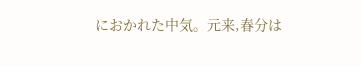におかれた中気。元来,春分は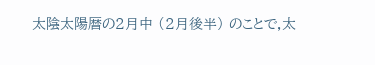太陰太陽暦の2月中 (2月後半) のことで,太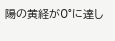陽の黄経が0°に達し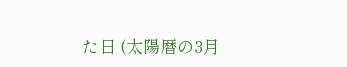た日 (太陽暦の3月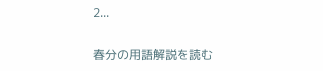2...

春分の用語解説を読む